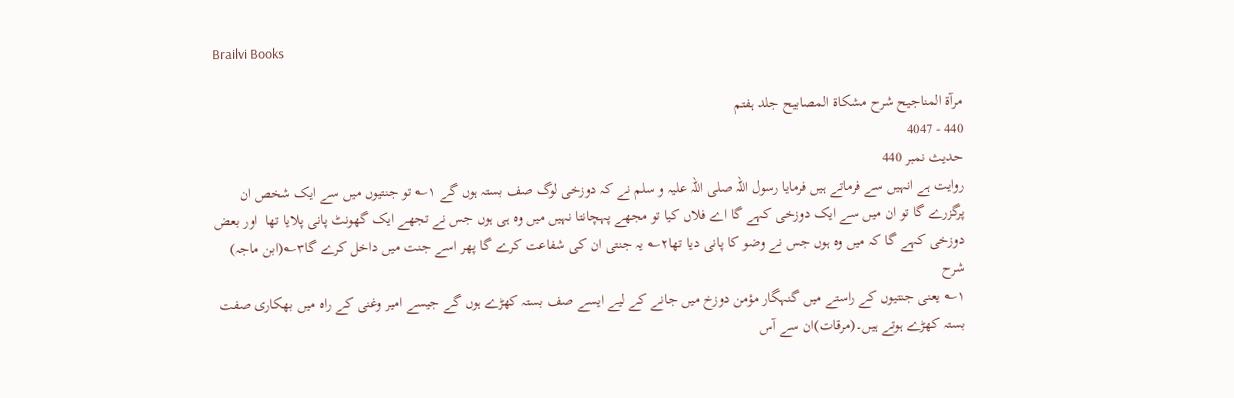Brailvi Books

مرآۃ المناجیح شرح مشکاۃ المصابیح جلد ہفتم
440 - 4047
حدیث نمبر 440
روایت ہے انہیں سے فرماتے ہیں فرمایا رسول اللہ صلی اللہ علیہ و سلم نے کہ دوزخی لوگ صف بستہ ہوں گے ۱؎ تو جنتیوں میں سے ایک شخص ان پرگزرے گا تو ان میں سے ایک دوزخی کہے گا اے فلاں کیا تو مجھے پہچانتا نہیں میں وہ ہی ہوں جس نے تجھے ایک گھونٹ پانی پلایا تھا  اور بعض دوزخی کہے گا کہ میں وہ ہوں جس نے وضو کا پانی دیا تھا۲؎ یہ جنتی ان کی شفاعت کرے گا پھر اسے جنت میں داخل کرے گا۳؎(ابن ماجہ)
شرح
۱؎ یعنی جنتیوں کے راستے میں گنہگار مؤمن دوزخ میں جانے کے لیے ایسے صف بستہ کھڑے ہوں گے جیسے امیر وغنی کے راہ میں بھکاری صفت بستہ کھڑے ہوتے ہیں۔(مرقات)ان سے آس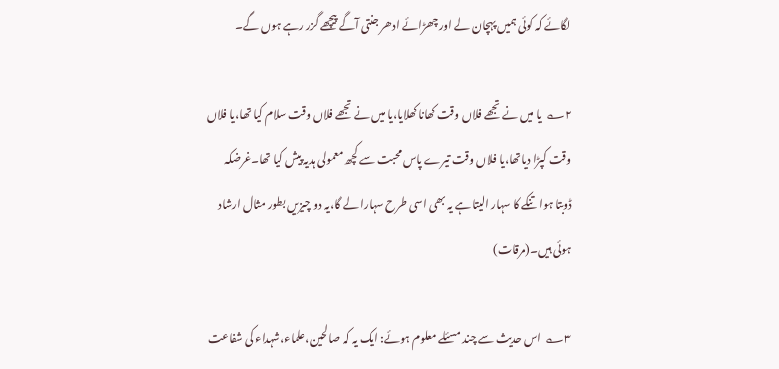لگائے کہ کوئی ہمیں پہچان لے اور چھڑائے ادھر جنتی آگے پیچھے گزر رہے ہوں گے۔

۲؎  یا میں نے تجھے فلاں وقت کھانا کھلایا،یا میں نے تجھے فلاں وقت سلام کیا تھا،یا فلاں وقت کپڑا دیاتھا،یا فلاں وقت تیرے پاس محبت سے کچھ معمولی ہدیہ پیش کیا تھا۔غرضکہ ڈوبتا ہوا تنکے کا سہار الیتا ہے یہ بھی اسی طرح سہارا لے گا،یہ دو چیزیں بطور مثال ارشاد ہوئی ہیں۔(مرقات)

۳؎  اس حدیث سے چند مسئلے معلوم ہوئے: ایک یہ کہ صالحین،علماء،شہداء کی شفاعت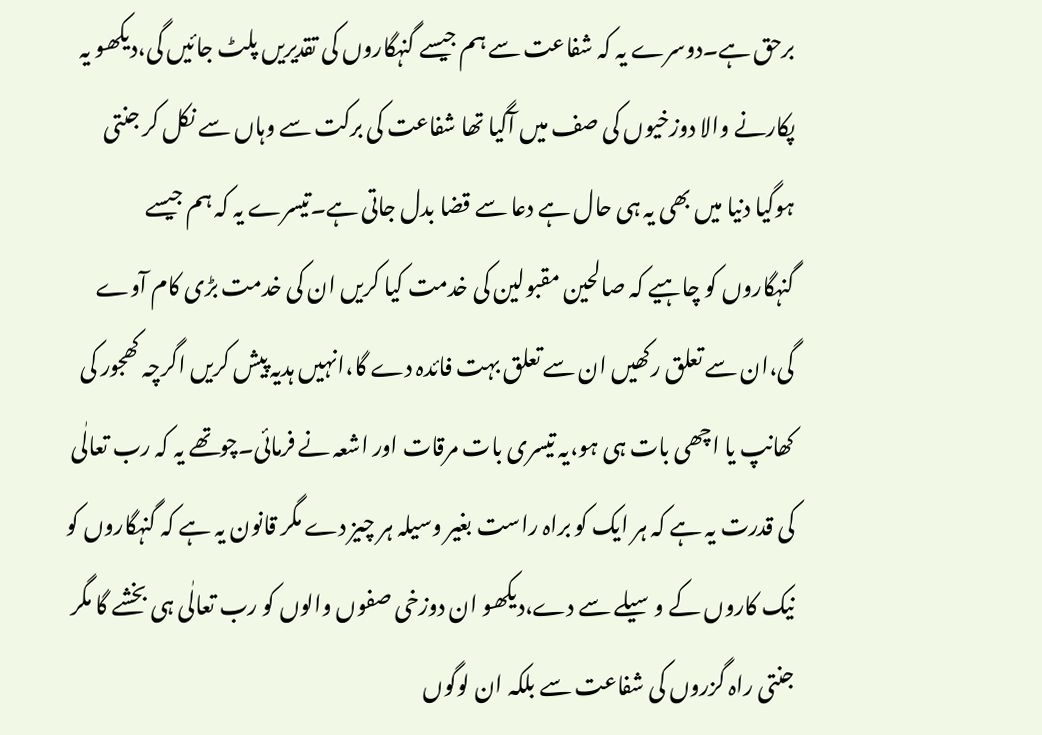برحق ہے۔دوسرے یہ کہ شفاعت سے ہم جیسے گنہگاروں کی تقدیریں پلٹ جائیں گی،دیکھو یہ پکارنے والا دوزخیوں کی صف میں آگیا تھا شفاعت کی برکت سے وہاں سے نکل کر جنتی ہوگیا دنیا میں بھی یہ ہی حال ہے دعا سے قضا بدل جاتی ہے۔تیسرے یہ کہ ہم جیسے گنہگاروں کو چاہیے کہ صالحین مقبولین کی خدمت کیا کریں ان کی خدمت بڑی کام آوے گی،ان سے تعلق رکھیں ان سے تعلق بہت فائدہ دے گا،انہیں ہدیہ پیش کریں اگرچہ کھجور کی کھانپ یا اچھی بات ہی ہو،یہ تیسری بات مرقات اور اشعہ نے فرمائی۔چوتھے یہ کہ رب تعالٰی کی قدرت یہ ہے کہ ہر ایک کو براہ راست بغیر وسیلہ ہر چیز دے مگر قانون یہ ہے کہ گنہگاروں کو نیک کاروں کے وسیلے سے دے،دیکھو ان دوزخی صفوں والوں کو رب تعالٰی ہی بخشے گا مگر جنتی راہ گزروں کی شفاعت سے بلکہ ان لوگوں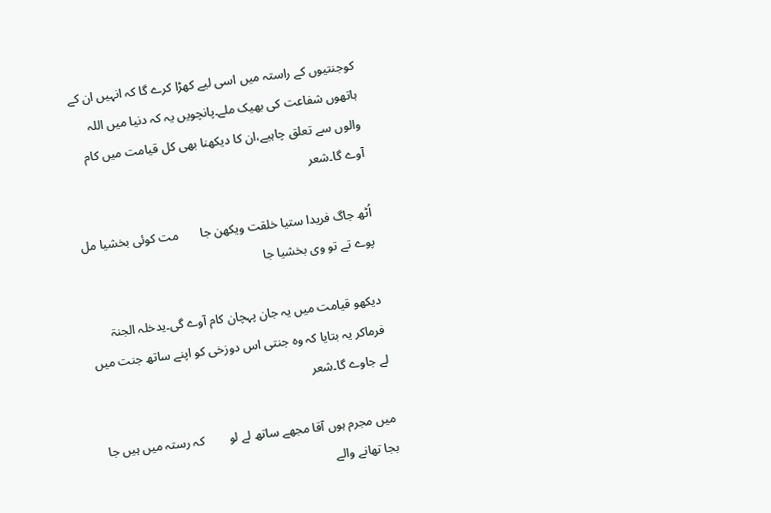کوجنتیوں کے راستہ میں اسی لیے کھڑا کرے گا کہ انہیں ان کے ہاتھوں شفاعت کی بھیک ملے۔پانچویں یہ کہ دنیا میں اللہ والوں سے تعلق چاہیے،ان کا دیکھنا بھی کل قیامت میں کام آوے گا۔شعر

اُٹھ جاگ فریدا ستیا خلقت ویکھن جا       مت کوئی بخشیا مل پوے تے تو وی بخشیا جا

دیکھو قیامت میں یہ جان پہچان کام آوے گی۔یدخلہ الجنۃ فرماکر یہ بتایا کہ وہ جنتی اس دوزخی کو اپنے ساتھ جنت میں لے جاوے گا۔شعر

میں مجرم ہوں آقا مجھے ساتھ لے لو        کہ رستہ میں ہیں جا بجا تھانے والے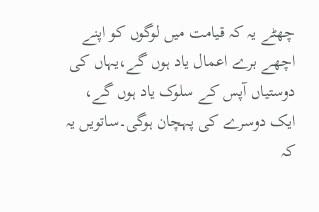چھٹے یہ کہ قیامت میں لوگوں کو اپنے اچھے برے اعمال یاد ہوں گے،یہاں کی دوستیاں آپس کے سلوک یاد ہوں گے، ایک دوسرے کی پہچان ہوگی۔ساتویں یہ کہ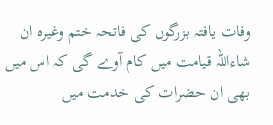وفات یافتہ بزرگوں کی فاتحہ ختم وغیرہ ان شاءاللہ قیامت میں کام آوے گی کہ اس میں بھی ان حضرات کی خدمت میں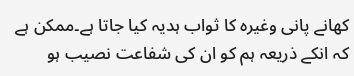کھانے پانی وغیرہ کا ثواب ہدیہ کیا جاتا ہے۔ممکن ہے کہ انکے ذریعہ ہم کو ان کی شفاعت نصیب ہو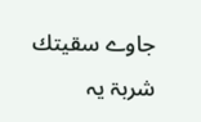جاوے سقیتك شربۃ یہ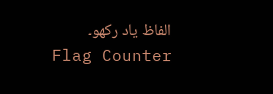الفاظ یاد رکھو۔
Flag Counter